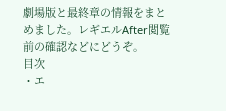劇場版と最終章の情報をまとめました。レギエルAfter閲覧前の確認などにどうぞ。
目次
・エ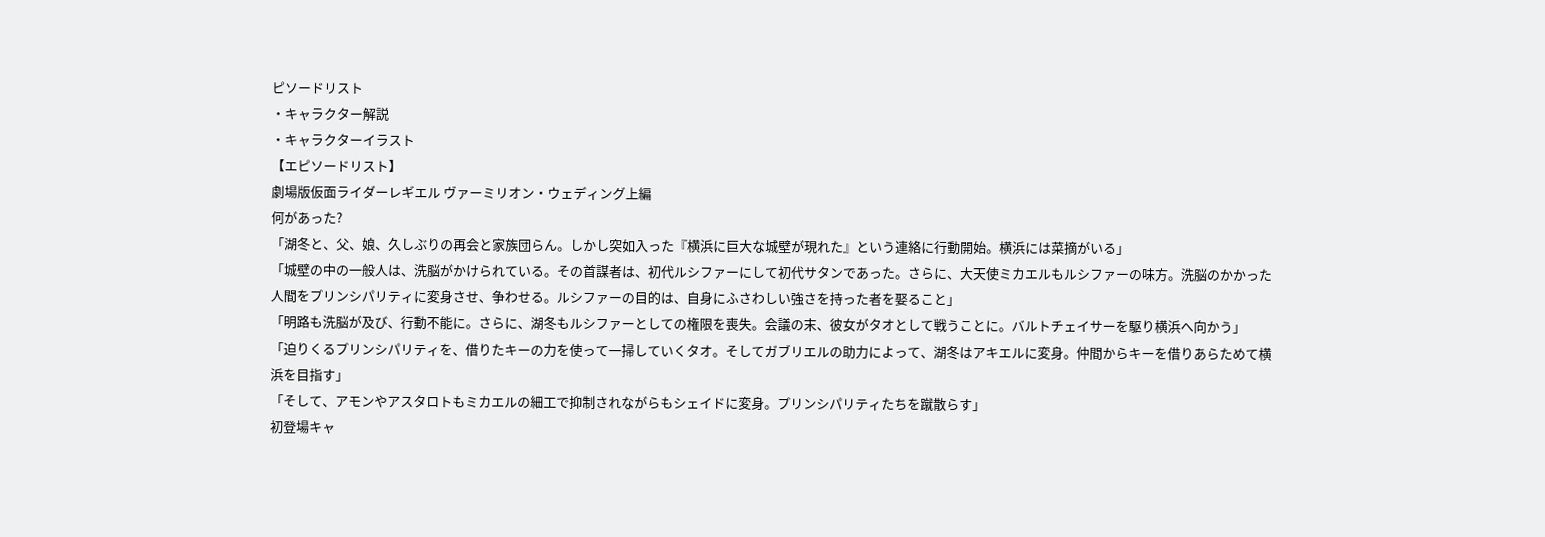ピソードリスト
・キャラクター解説
・キャラクターイラスト
【エピソードリスト】
劇場版仮面ライダーレギエル ヴァーミリオン・ウェディング上編
何があった?
「湖冬と、父、娘、久しぶりの再会と家族団らん。しかし突如入った『横浜に巨大な城壁が現れた』という連絡に行動開始。横浜には菜摘がいる」
「城壁の中の一般人は、洗脳がかけられている。その首謀者は、初代ルシファーにして初代サタンであった。さらに、大天使ミカエルもルシファーの味方。洗脳のかかった人間をプリンシパリティに変身させ、争わせる。ルシファーの目的は、自身にふさわしい強さを持った者を娶ること」
「明路も洗脳が及び、行動不能に。さらに、湖冬もルシファーとしての権限を喪失。会議の末、彼女がタオとして戦うことに。バルトチェイサーを駆り横浜へ向かう」
「迫りくるプリンシパリティを、借りたキーの力を使って一掃していくタオ。そしてガブリエルの助力によって、湖冬はアキエルに変身。仲間からキーを借りあらためて横浜を目指す」
「そして、アモンやアスタロトもミカエルの細工で抑制されながらもシェイドに変身。プリンシパリティたちを蹴散らす」
初登場キャ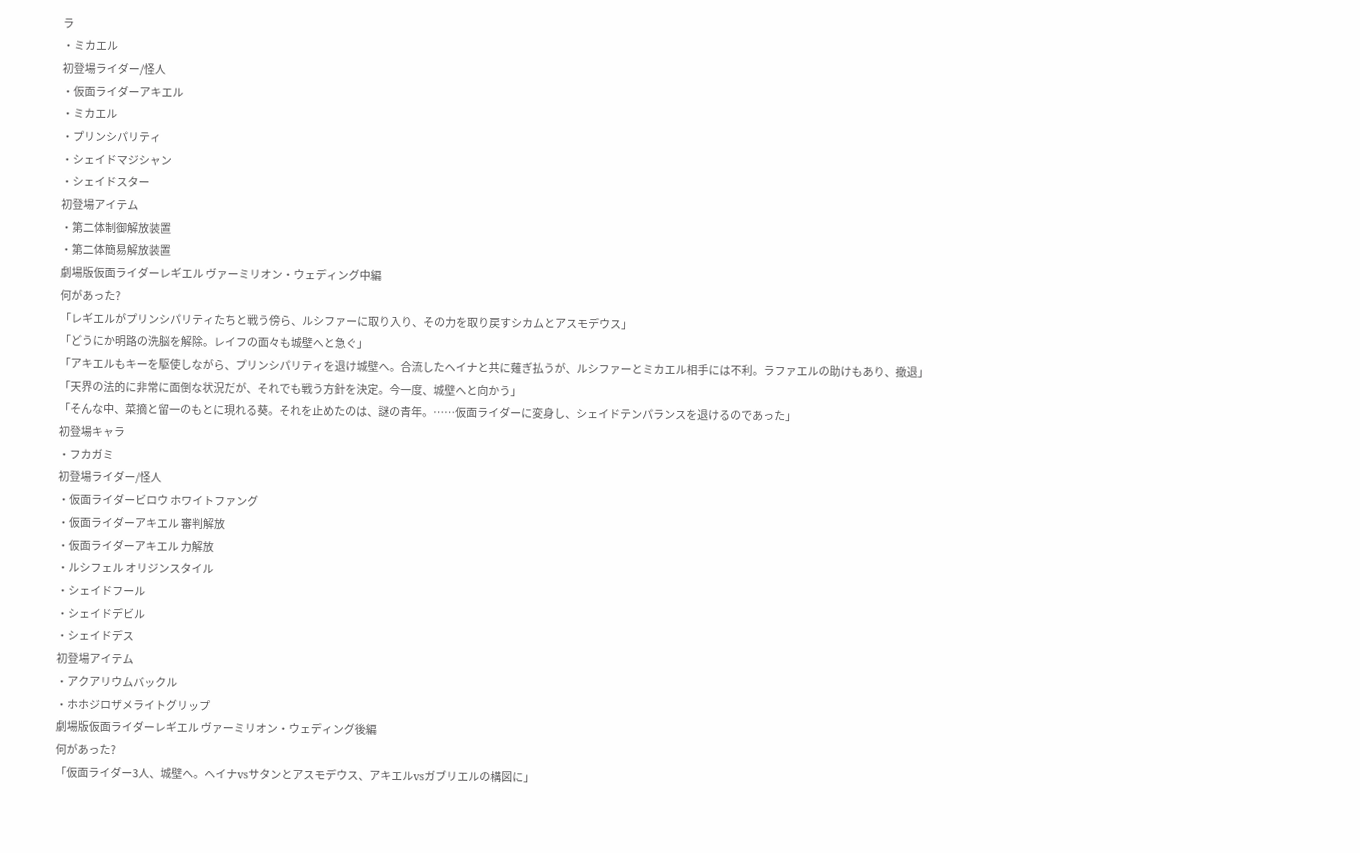ラ
・ミカエル
初登場ライダー/怪人
・仮面ライダーアキエル
・ミカエル
・プリンシパリティ
・シェイドマジシャン
・シェイドスター
初登場アイテム
・第二体制御解放装置
・第二体簡易解放装置
劇場版仮面ライダーレギエル ヴァーミリオン・ウェディング中編
何があった?
「レギエルがプリンシパリティたちと戦う傍ら、ルシファーに取り入り、その力を取り戻すシカムとアスモデウス」
「どうにか明路の洗脳を解除。レイフの面々も城壁へと急ぐ」
「アキエルもキーを駆使しながら、プリンシパリティを退け城壁へ。合流したヘイナと共に薙ぎ払うが、ルシファーとミカエル相手には不利。ラファエルの助けもあり、撤退」
「天界の法的に非常に面倒な状況だが、それでも戦う方針を決定。今一度、城壁へと向かう」
「そんな中、菜摘と留一のもとに現れる葵。それを止めたのは、謎の青年。……仮面ライダーに変身し、シェイドテンパランスを退けるのであった」
初登場キャラ
・フカガミ
初登場ライダー/怪人
・仮面ライダービロウ ホワイトファング
・仮面ライダーアキエル 審判解放
・仮面ライダーアキエル 力解放
・ルシフェル オリジンスタイル
・シェイドフール
・シェイドデビル
・シェイドデス
初登場アイテム
・アクアリウムバックル
・ホホジロザメライトグリップ
劇場版仮面ライダーレギエル ヴァーミリオン・ウェディング後編
何があった?
「仮面ライダー3人、城壁へ。ヘイナvsサタンとアスモデウス、アキエルvsガブリエルの構図に」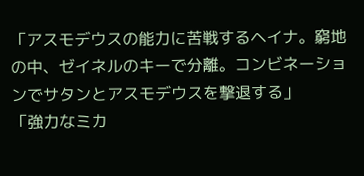「アスモデウスの能力に苦戦するヘイナ。窮地の中、ゼイネルのキーで分離。コンビネーションでサタンとアスモデウスを撃退する」
「強力なミカ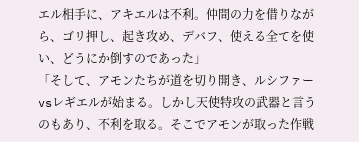エル相手に、アキエルは不利。仲間の力を借りながら、ゴリ押し、起き攻め、デバフ、使える全てを使い、どうにか倒すのであった」
「そして、アモンたちが道を切り開き、ルシファーvsレギエルが始まる。しかし天使特攻の武器と言うのもあり、不利を取る。そこでアモンが取った作戦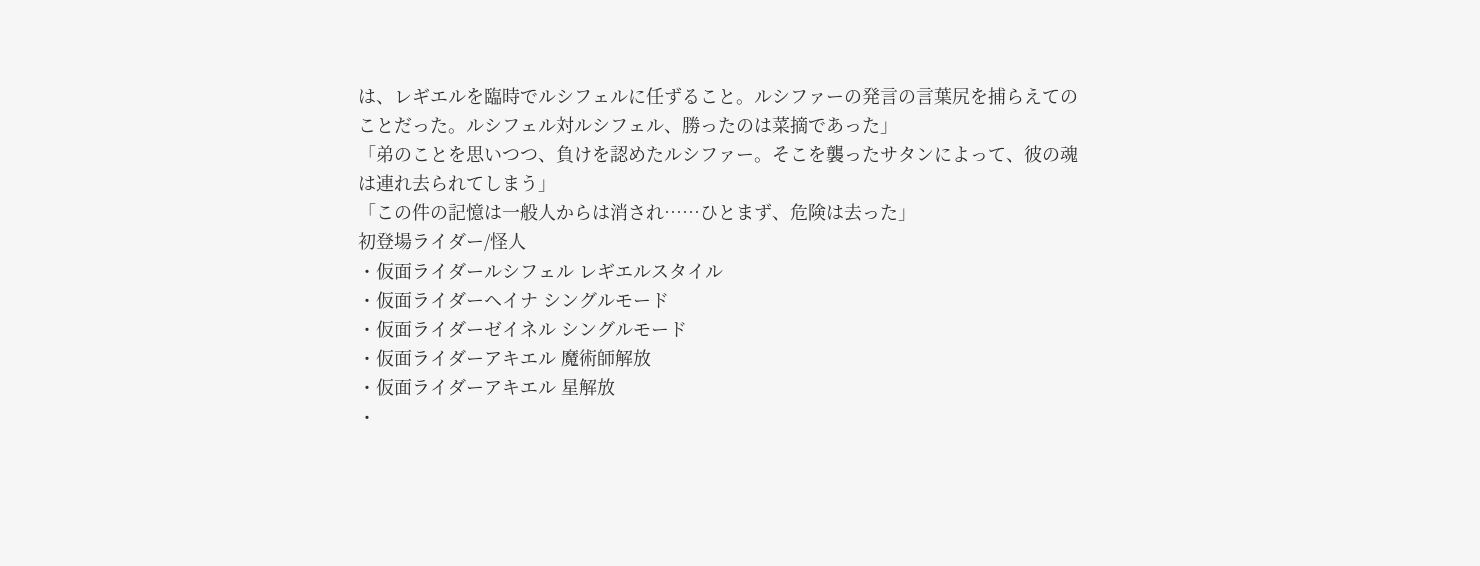は、レギエルを臨時でルシフェルに任ずること。ルシファーの発言の言葉尻を捕らえてのことだった。ルシフェル対ルシフェル、勝ったのは菜摘であった」
「弟のことを思いつつ、負けを認めたルシファー。そこを襲ったサタンによって、彼の魂は連れ去られてしまう」
「この件の記憶は一般人からは消され……ひとまず、危険は去った」
初登場ライダー/怪人
・仮面ライダールシフェル レギエルスタイル
・仮面ライダーヘイナ シングルモード
・仮面ライダーゼイネル シングルモード
・仮面ライダーアキエル 魔術師解放
・仮面ライダーアキエル 星解放
・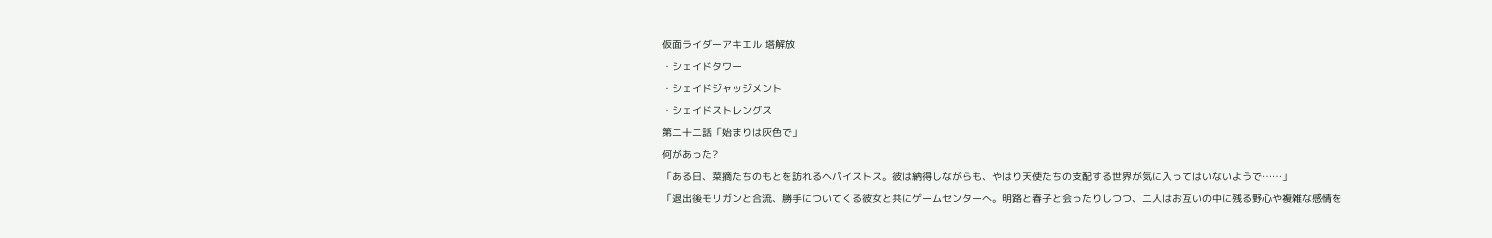仮面ライダーアキエル 塔解放
・シェイドタワー
・シェイドジャッジメント
・シェイドストレングス
第二十二話「始まりは灰色で」
何があった?
「ある日、菜摘たちのもとを訪れるヘパイストス。彼は納得しながらも、やはり天使たちの支配する世界が気に入ってはいないようで……」
「退出後モリガンと合流、勝手についてくる彼女と共にゲームセンターへ。明路と春子と会ったりしつつ、二人はお互いの中に残る野心や複雑な感情を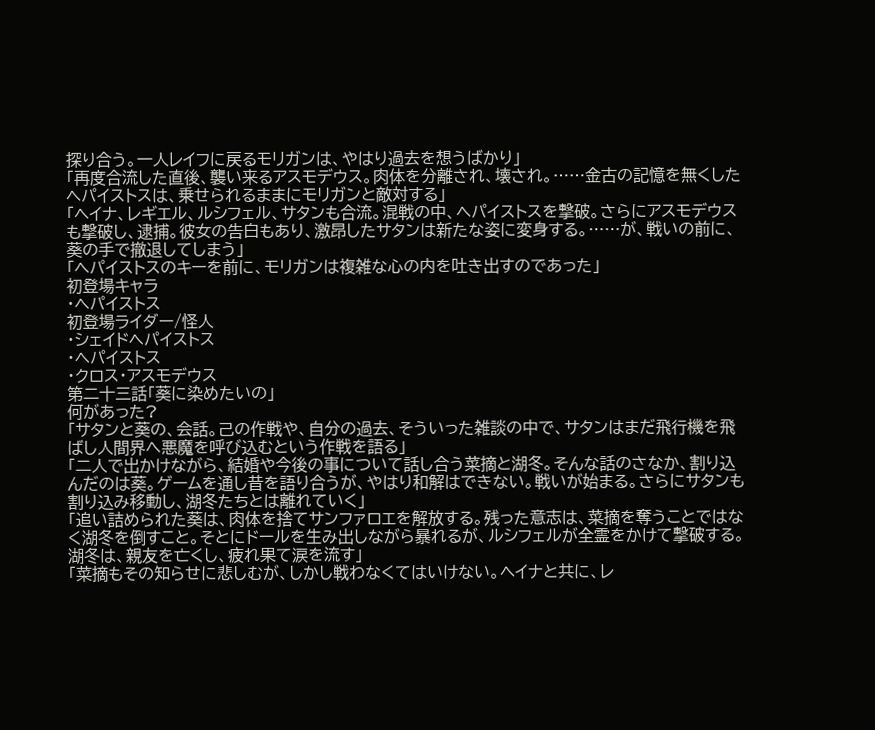探り合う。一人レイフに戻るモリガンは、やはり過去を想うばかり」
「再度合流した直後、襲い来るアスモデウス。肉体を分離され、壊され。……金古の記憶を無くしたヘパイストスは、乗せられるままにモリガンと敵対する」
「ヘイナ、レギエル、ルシフェル、サタンも合流。混戦の中、ヘパイストスを撃破。さらにアスモデウスも撃破し、逮捕。彼女の告白もあり、激昂したサタンは新たな姿に変身する。……が、戦いの前に、葵の手で撤退してしまう」
「ヘパイストスのキーを前に、モリガンは複雑な心の内を吐き出すのであった」
初登場キャラ
・ヘパイストス
初登場ライダー/怪人
・シェイドヘパイストス
・ヘパイストス
・クロス・アスモデウス
第二十三話「葵に染めたいの」
何があった?
「サタンと葵の、会話。己の作戦や、自分の過去、そういった雑談の中で、サタンはまだ飛行機を飛ばし人間界へ悪魔を呼び込むという作戦を語る」
「二人で出かけながら、結婚や今後の事について話し合う菜摘と湖冬。そんな話のさなか、割り込んだのは葵。ゲームを通し昔を語り合うが、やはり和解はできない。戦いが始まる。さらにサタンも割り込み移動し、湖冬たちとは離れていく」
「追い詰められた葵は、肉体を捨てサンファロエを解放する。残った意志は、菜摘を奪うことではなく湖冬を倒すこと。そとにドールを生み出しながら暴れるが、ルシフェルが全霊をかけて撃破する。湖冬は、親友を亡くし、疲れ果て涙を流す」
「菜摘もその知らせに悲しむが、しかし戦わなくてはいけない。ヘイナと共に、レ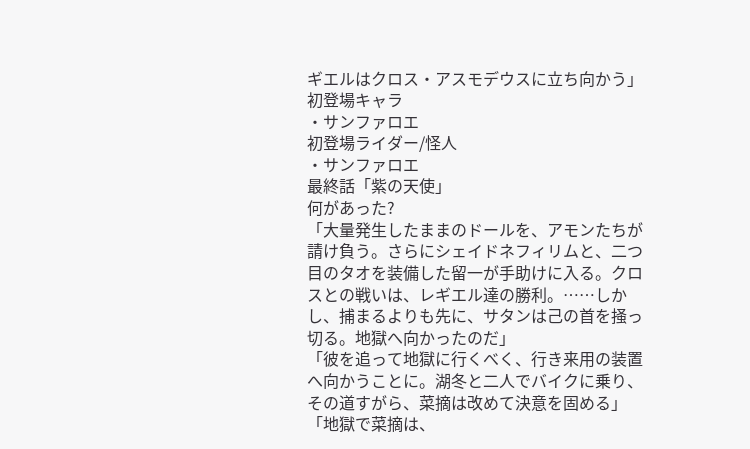ギエルはクロス・アスモデウスに立ち向かう」
初登場キャラ
・サンファロエ
初登場ライダー/怪人
・サンファロエ
最終話「紫の天使」
何があった?
「大量発生したままのドールを、アモンたちが請け負う。さらにシェイドネフィリムと、二つ目のタオを装備した留一が手助けに入る。クロスとの戦いは、レギエル達の勝利。……しかし、捕まるよりも先に、サタンは己の首を掻っ切る。地獄へ向かったのだ」
「彼を追って地獄に行くべく、行き来用の装置へ向かうことに。湖冬と二人でバイクに乗り、その道すがら、菜摘は改めて決意を固める」
「地獄で菜摘は、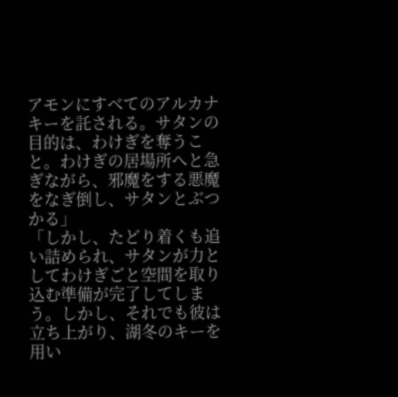アモンにすべてのアルカナキーを託される。サタンの目的は、わけぎを奪うこと。わけぎの居場所へと急ぎながら、邪魔をする悪魔をなぎ倒し、サタンとぶつかる」
「しかし、たどり着くも追い詰められ、サタンが力としてわけぎごと空間を取り込む準備が完了してしまう。しかし、それでも彼は立ち上がり、湖冬のキーを用い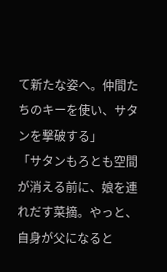て新たな姿へ。仲間たちのキーを使い、サタンを撃破する」
「サタンもろとも空間が消える前に、娘を連れだす菜摘。やっと、自身が父になると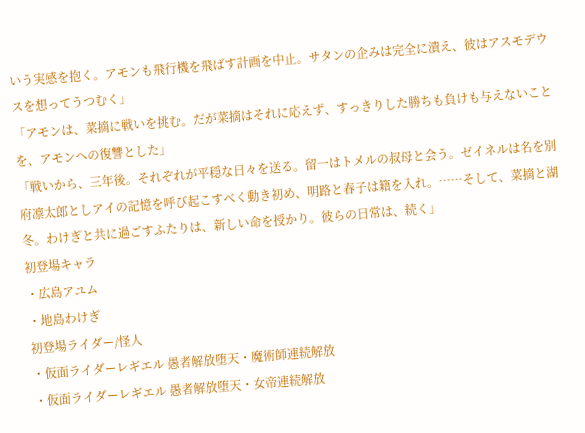いう実感を抱く。アモンも飛行機を飛ばす計画を中止。サタンの企みは完全に潰え、彼はアスモデウスを想ってうつむく」
「アモンは、菜摘に戦いを挑む。だが菜摘はそれに応えず、すっきりした勝ちも負けも与えないことを、アモンへの復讐とした」
「戦いから、三年後。それぞれが平穏な日々を送る。留一はトメルの叔母と会う。ゼイネルは名を別府凛太郎としアイの記憶を呼び起こすべく動き初め、明路と春子は籍を入れ。……そして、菜摘と湖冬。わけぎと共に過ごすふたりは、新しい命を授かり。彼らの日常は、続く」
初登場キャラ
・広島アユム
・地島わけぎ
初登場ライダー/怪人
・仮面ライダーレギエル 愚者解放堕天・魔術師連続解放
・仮面ライダーレギエル 愚者解放堕天・女帝連続解放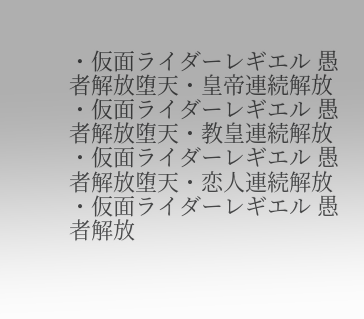・仮面ライダーレギエル 愚者解放堕天・皇帝連続解放
・仮面ライダーレギエル 愚者解放堕天・教皇連続解放
・仮面ライダーレギエル 愚者解放堕天・恋人連続解放
・仮面ライダーレギエル 愚者解放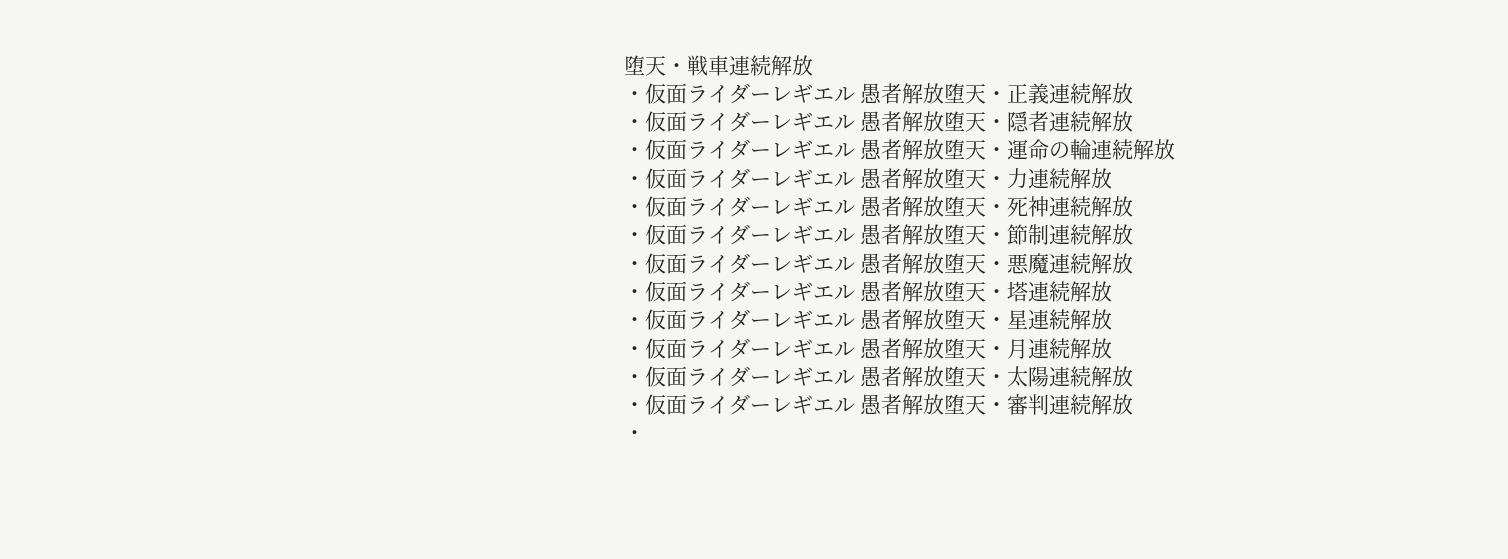堕天・戦車連続解放
・仮面ライダーレギエル 愚者解放堕天・正義連続解放
・仮面ライダーレギエル 愚者解放堕天・隠者連続解放
・仮面ライダーレギエル 愚者解放堕天・運命の輪連続解放
・仮面ライダーレギエル 愚者解放堕天・力連続解放
・仮面ライダーレギエル 愚者解放堕天・死神連続解放
・仮面ライダーレギエル 愚者解放堕天・節制連続解放
・仮面ライダーレギエル 愚者解放堕天・悪魔連続解放
・仮面ライダーレギエル 愚者解放堕天・塔連続解放
・仮面ライダーレギエル 愚者解放堕天・星連続解放
・仮面ライダーレギエル 愚者解放堕天・月連続解放
・仮面ライダーレギエル 愚者解放堕天・太陽連続解放
・仮面ライダーレギエル 愚者解放堕天・審判連続解放
・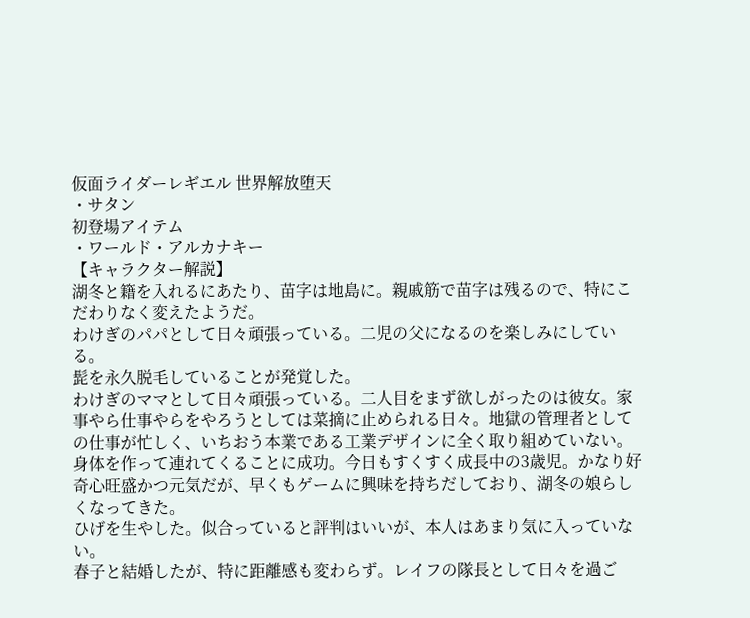仮面ライダーレギエル 世界解放堕天
・サタン
初登場アイテム
・ワールド・アルカナキー
【キャラクター解説】
湖冬と籍を入れるにあたり、苗字は地島に。親戚筋で苗字は残るので、特にこだわりなく変えたようだ。
わけぎのパパとして日々頑張っている。二児の父になるのを楽しみにしている。
髭を永久脱毛していることが発覚した。
わけぎのママとして日々頑張っている。二人目をまず欲しがったのは彼女。家事やら仕事やらをやろうとしては菜摘に止められる日々。地獄の管理者としての仕事が忙しく、いちおう本業である工業デザインに全く取り組めていない。
身体を作って連れてくることに成功。今日もすくすく成長中の3歳児。かなり好奇心旺盛かつ元気だが、早くもゲームに興味を持ちだしており、湖冬の娘らしくなってきた。
ひげを生やした。似合っていると評判はいいが、本人はあまり気に入っていない。
春子と結婚したが、特に距離感も変わらず。レイフの隊長として日々を過ご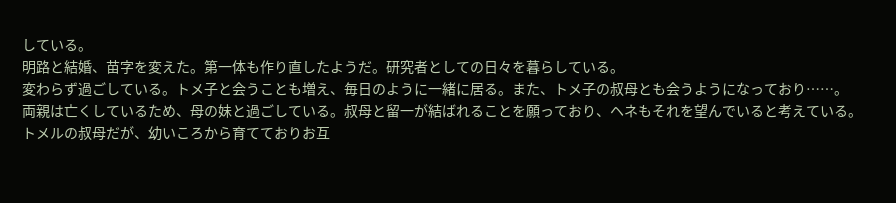している。
明路と結婚、苗字を変えた。第一体も作り直したようだ。研究者としての日々を暮らしている。
変わらず過ごしている。トメ子と会うことも増え、毎日のように一緒に居る。また、トメ子の叔母とも会うようになっており……。
両親は亡くしているため、母の妹と過ごしている。叔母と留一が結ばれることを願っており、ヘネもそれを望んでいると考えている。
トメルの叔母だが、幼いころから育てておりお互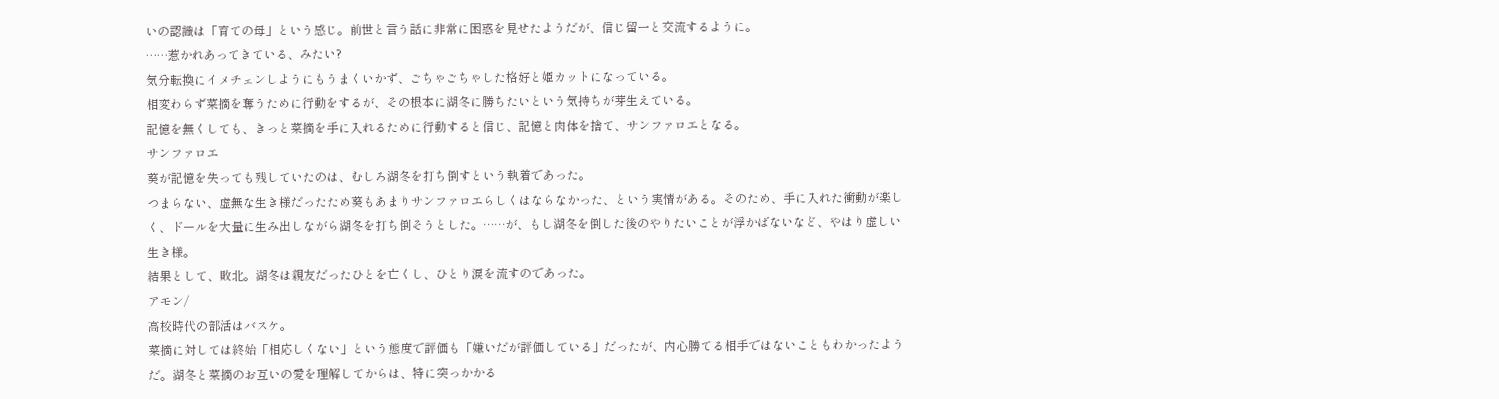いの認識は「育ての母」という感じ。前世と言う話に非常に困惑を見せたようだが、信じ留一と交流するように。
……惹かれあってきている、みたい?
気分転換にイメチェンしようにもうまくいかず、ごちゃごちゃした格好と姫カットになっている。
相変わらず菜摘を奪うために行動をするが、その根本に湖冬に勝ちたいという気持ちが芽生えている。
記憶を無くしても、きっと菜摘を手に入れるために行動すると信じ、記憶と肉体を捨て、サンファロエとなる。
サンファロエ
葵が記憶を失っても残していたのは、むしろ湖冬を打ち倒すという執着であった。
つまらない、虚無な生き様だったため葵もあまりサンファロエらしくはならなかった、という実情がある。そのため、手に入れた衝動が楽しく、ドールを大量に生み出しながら湖冬を打ち倒そうとした。……が、もし湖冬を倒した後のやりたいことが浮かばないなど、やはり虚しい生き様。
結果として、敗北。湖冬は親友だったひとを亡くし、ひとり涙を流すのであった。
アモン/
高校時代の部活はバスケ。
菜摘に対しては終始「相応しくない」という態度で評価も「嫌いだが評価している」だったが、内心勝てる相手ではないこともわかったようだ。湖冬と菜摘のお互いの愛を理解してからは、特に突っかかる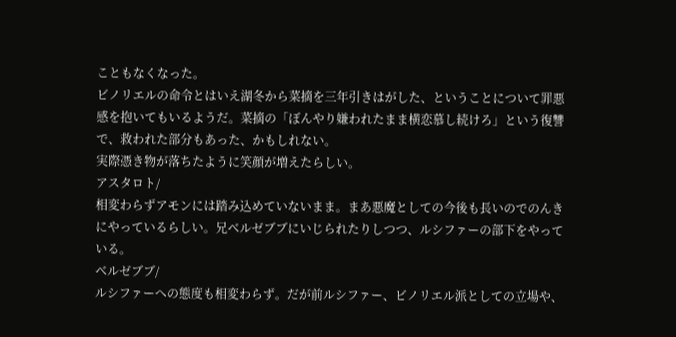こともなくなった。
ビノリエルの命令とはいえ湖冬から菜摘を三年引きはがした、ということについて罪悪感を抱いてもいるようだ。菜摘の「ぼんやり嫌われたまま横恋慕し続けろ」という復讐で、救われた部分もあった、かもしれない。
実際憑き物が落ちたように笑顔が増えたらしい。
アスタロト/
相変わらずアモンには踏み込めていないまま。まあ悪魔としての今後も長いのでのんきにやっているらしい。兄ベルゼブブにいじられたりしつつ、ルシファーの部下をやっている。
ベルゼブブ/
ルシファーへの態度も相変わらず。だが前ルシファー、ビノリエル派としての立場や、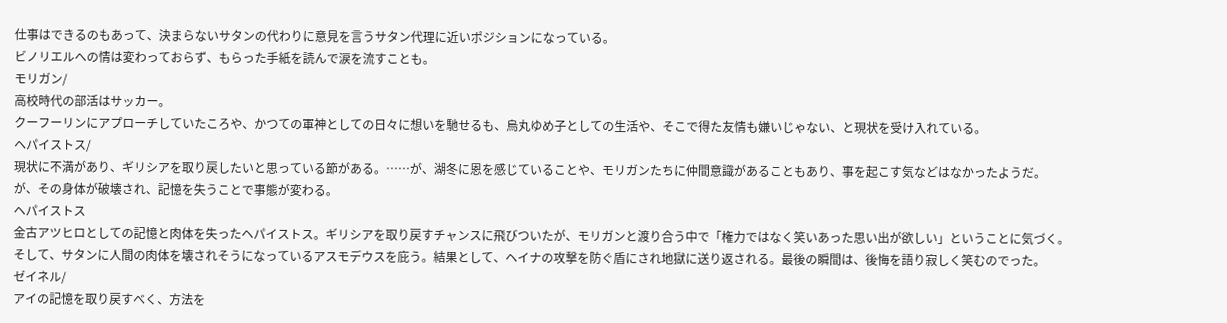仕事はできるのもあって、決まらないサタンの代わりに意見を言うサタン代理に近いポジションになっている。
ビノリエルへの情は変わっておらず、もらった手紙を読んで涙を流すことも。
モリガン/
高校時代の部活はサッカー。
クーフーリンにアプローチしていたころや、かつての軍神としての日々に想いを馳せるも、烏丸ゆめ子としての生活や、そこで得た友情も嫌いじゃない、と現状を受け入れている。
ヘパイストス/
現状に不満があり、ギリシアを取り戻したいと思っている節がある。……が、湖冬に恩を感じていることや、モリガンたちに仲間意識があることもあり、事を起こす気などはなかったようだ。
が、その身体が破壊され、記憶を失うことで事態が変わる。
ヘパイストス
金古アツヒロとしての記憶と肉体を失ったヘパイストス。ギリシアを取り戻すチャンスに飛びついたが、モリガンと渡り合う中で「権力ではなく笑いあった思い出が欲しい」ということに気づく。
そして、サタンに人間の肉体を壊されそうになっているアスモデウスを庇う。結果として、ヘイナの攻撃を防ぐ盾にされ地獄に送り返される。最後の瞬間は、後悔を語り寂しく笑むのでった。
ゼイネル/
アイの記憶を取り戻すべく、方法を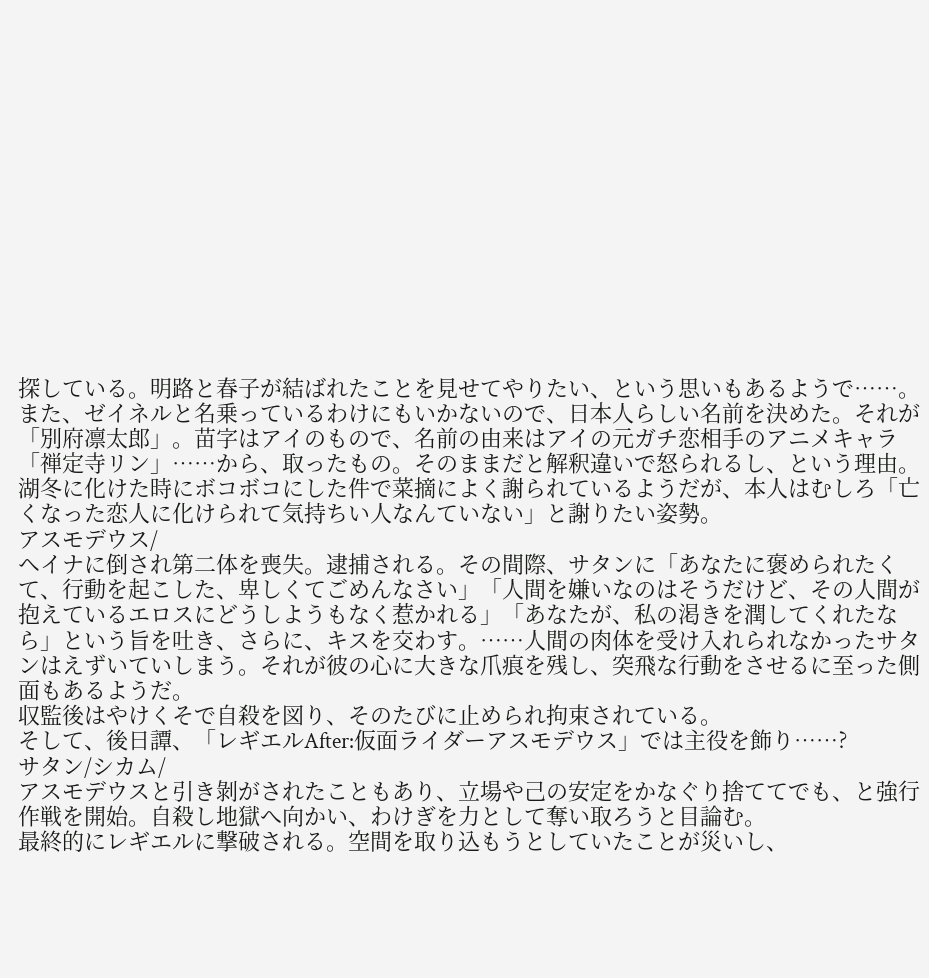探している。明路と春子が結ばれたことを見せてやりたい、という思いもあるようで……。
また、ゼイネルと名乗っているわけにもいかないので、日本人らしい名前を決めた。それが「別府凛太郎」。苗字はアイのもので、名前の由来はアイの元ガチ恋相手のアニメキャラ「禅定寺リン」……から、取ったもの。そのままだと解釈違いで怒られるし、という理由。
湖冬に化けた時にボコボコにした件で菜摘によく謝られているようだが、本人はむしろ「亡くなった恋人に化けられて気持ちい人なんていない」と謝りたい姿勢。
アスモデウス/
ヘイナに倒され第二体を喪失。逮捕される。その間際、サタンに「あなたに褒められたくて、行動を起こした、卑しくてごめんなさい」「人間を嫌いなのはそうだけど、その人間が抱えているエロスにどうしようもなく惹かれる」「あなたが、私の渇きを潤してくれたなら」という旨を吐き、さらに、キスを交わす。……人間の肉体を受け入れられなかったサタンはえずいていしまう。それが彼の心に大きな爪痕を残し、突飛な行動をさせるに至った側面もあるようだ。
収監後はやけくそで自殺を図り、そのたびに止められ拘束されている。
そして、後日譚、「レギエルAfter:仮面ライダーアスモデウス」では主役を飾り……?
サタン/シカム/
アスモデウスと引き剝がされたこともあり、立場や己の安定をかなぐり捨ててでも、と強行作戦を開始。自殺し地獄へ向かい、わけぎを力として奪い取ろうと目論む。
最終的にレギエルに撃破される。空間を取り込もうとしていたことが災いし、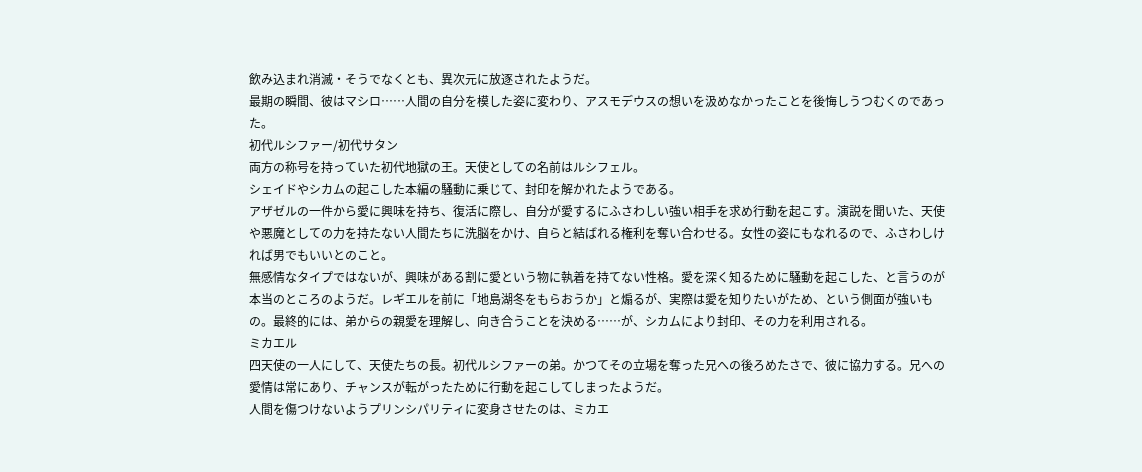飲み込まれ消滅・そうでなくとも、異次元に放逐されたようだ。
最期の瞬間、彼はマシロ……人間の自分を模した姿に変わり、アスモデウスの想いを汲めなかったことを後悔しうつむくのであった。
初代ルシファー/初代サタン
両方の称号を持っていた初代地獄の王。天使としての名前はルシフェル。
シェイドやシカムの起こした本編の騒動に乗じて、封印を解かれたようである。
アザゼルの一件から愛に興味を持ち、復活に際し、自分が愛するにふさわしい強い相手を求め行動を起こす。演説を聞いた、天使や悪魔としての力を持たない人間たちに洗脳をかけ、自らと結ばれる権利を奪い合わせる。女性の姿にもなれるので、ふさわしければ男でもいいとのこと。
無感情なタイプではないが、興味がある割に愛という物に執着を持てない性格。愛を深く知るために騒動を起こした、と言うのが本当のところのようだ。レギエルを前に「地島湖冬をもらおうか」と煽るが、実際は愛を知りたいがため、という側面が強いもの。最終的には、弟からの親愛を理解し、向き合うことを決める……が、シカムにより封印、その力を利用される。
ミカエル
四天使の一人にして、天使たちの長。初代ルシファーの弟。かつてその立場を奪った兄への後ろめたさで、彼に協力する。兄への愛情は常にあり、チャンスが転がったために行動を起こしてしまったようだ。
人間を傷つけないようプリンシパリティに変身させたのは、ミカエ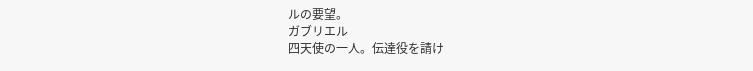ルの要望。
ガブリエル
四天使の一人。伝達役を請け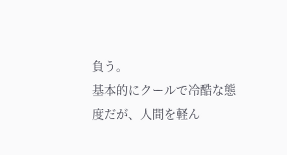負う。
基本的にクールで冷酷な態度だが、人間を軽ん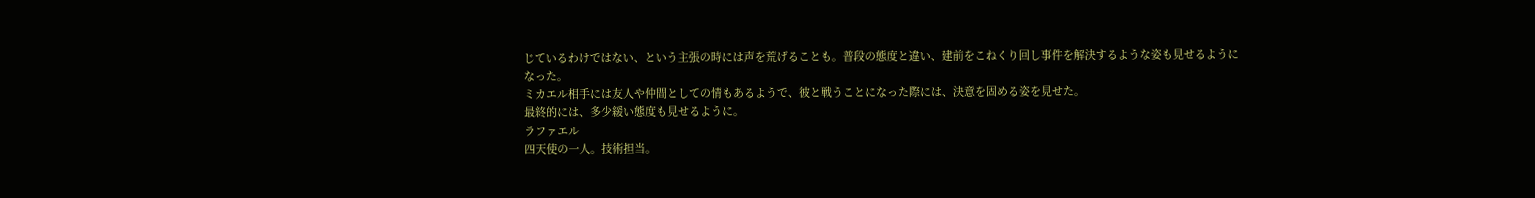じているわけではない、という主張の時には声を荒げることも。普段の態度と違い、建前をこねくり回し事件を解決するような姿も見せるようになった。
ミカエル相手には友人や仲間としての情もあるようで、彼と戦うことになった際には、決意を固める姿を見せた。
最終的には、多少緩い態度も見せるように。
ラファエル
四天使の一人。技術担当。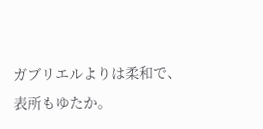ガブリエルよりは柔和で、表所もゆたか。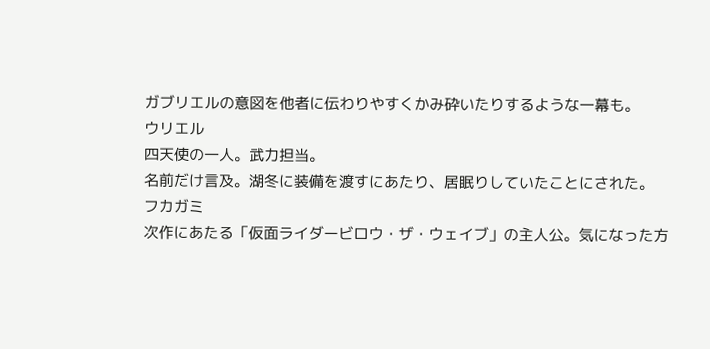ガブリエルの意図を他者に伝わりやすくかみ砕いたりするような一幕も。
ウリエル
四天使の一人。武力担当。
名前だけ言及。湖冬に装備を渡すにあたり、居眠りしていたことにされた。
フカガミ
次作にあたる「仮面ライダービロウ・ザ・ウェイブ」の主人公。気になった方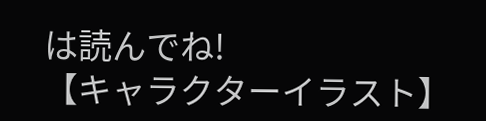は読んでね!
【キャラクターイラスト】